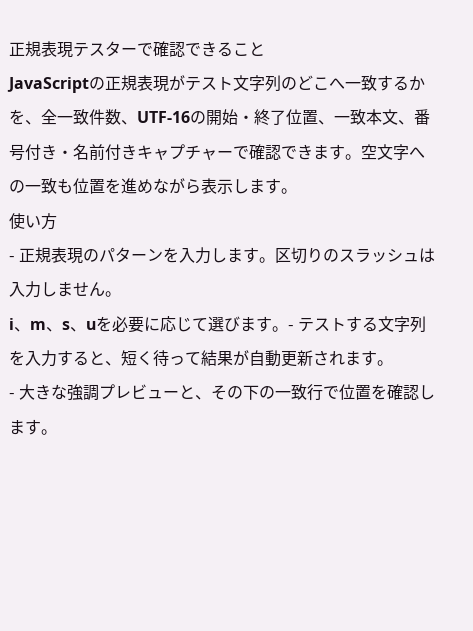正規表現テスターで確認できること
JavaScriptの正規表現がテスト文字列のどこへ一致するかを、全一致件数、UTF-16の開始・終了位置、一致本文、番号付き・名前付きキャプチャーで確認できます。空文字への一致も位置を進めながら表示します。
使い方
- 正規表現のパターンを入力します。区切りのスラッシュは入力しません。
i、m、s、uを必要に応じて選びます。- テストする文字列を入力すると、短く待って結果が自動更新されます。
- 大きな強調プレビューと、その下の一致行で位置を確認します。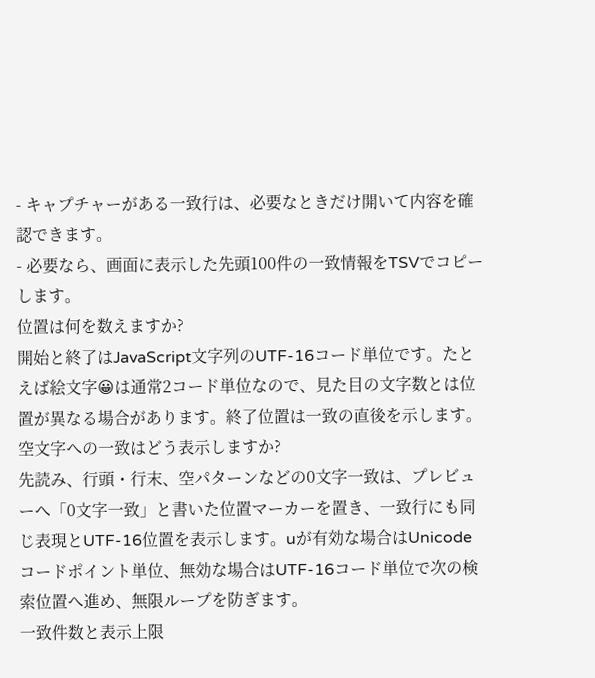- キャプチャーがある一致行は、必要なときだけ開いて内容を確認できます。
- 必要なら、画面に表示した先頭100件の一致情報をTSVでコピーします。
位置は何を数えますか?
開始と終了はJavaScript文字列のUTF-16コード単位です。たとえば絵文字😀は通常2コード単位なので、見た目の文字数とは位置が異なる場合があります。終了位置は一致の直後を示します。
空文字への一致はどう表示しますか?
先読み、行頭・行末、空パターンなどの0文字一致は、プレビューへ「0文字一致」と書いた位置マーカーを置き、一致行にも同じ表現とUTF-16位置を表示します。uが有効な場合はUnicodeコードポイント単位、無効な場合はUTF-16コード単位で次の検索位置へ進め、無限ループを防ぎます。
一致件数と表示上限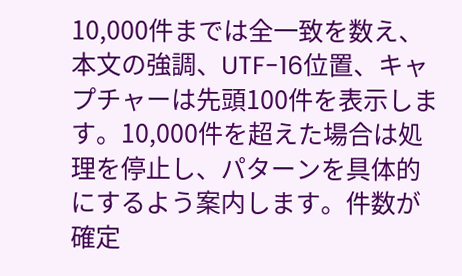10,000件までは全一致を数え、本文の強調、UTF-16位置、キャプチャーは先頭100件を表示します。10,000件を超えた場合は処理を停止し、パターンを具体的にするよう案内します。件数が確定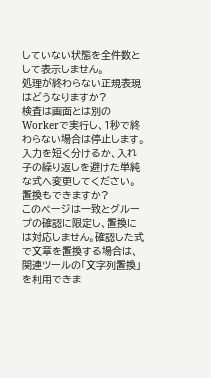していない状態を全件数として表示しません。
処理が終わらない正規表現はどうなりますか?
検査は画面とは別のWorkerで実行し、1秒で終わらない場合は停止します。入力を短く分けるか、入れ子の繰り返しを避けた単純な式へ変更してください。
置換もできますか?
このページは一致とグループの確認に限定し、置換には対応しません。確認した式で文章を置換する場合は、関連ツールの「文字列置換」を利用できま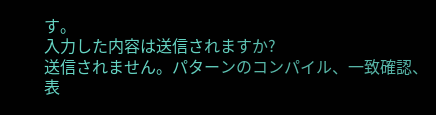す。
入力した内容は送信されますか?
送信されません。パターンのコンパイル、一致確認、表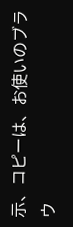示、コピーは、お使いのブラウ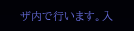ザ内で行います。入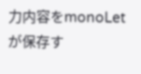力内容をmonoLetが保存す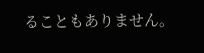ることもありません。